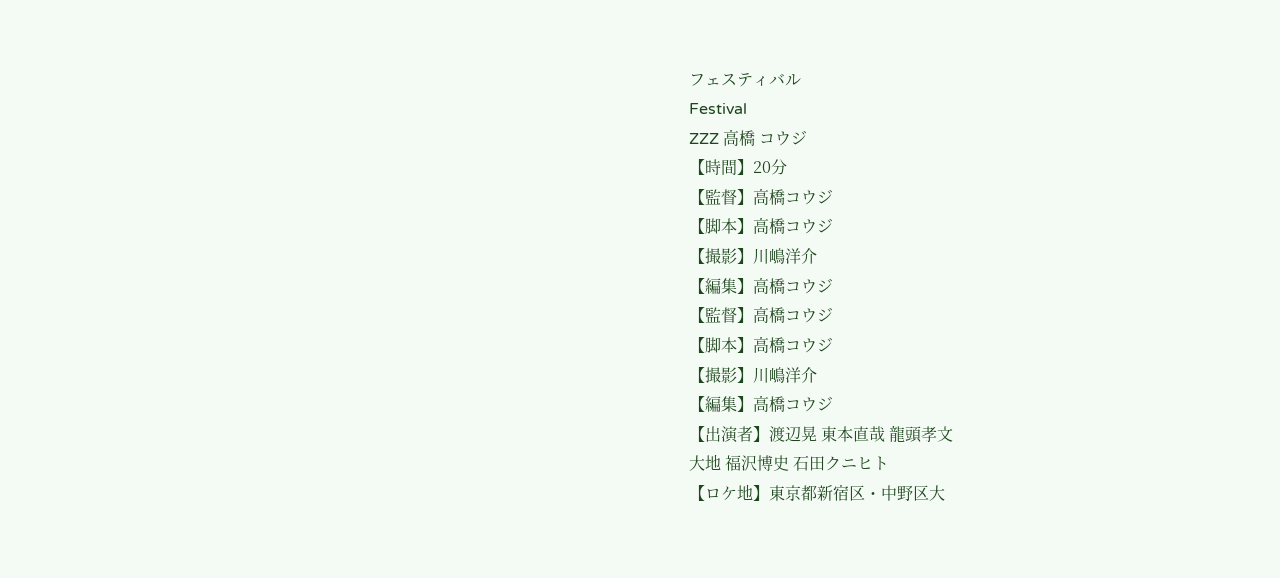フェスティバル
Festival
ZZZ 高橋 コウジ
【時間】20分
【監督】高橋コウジ
【脚本】高橋コウジ
【撮影】川嶋洋介
【編集】高橋コウジ
【監督】高橋コウジ
【脚本】高橋コウジ
【撮影】川嶋洋介
【編集】高橋コウジ
【出演者】渡辺晃 東本直哉 龍頭孝文
大地 福沢博史 石田クニヒト
【ロケ地】東京都新宿区・中野区大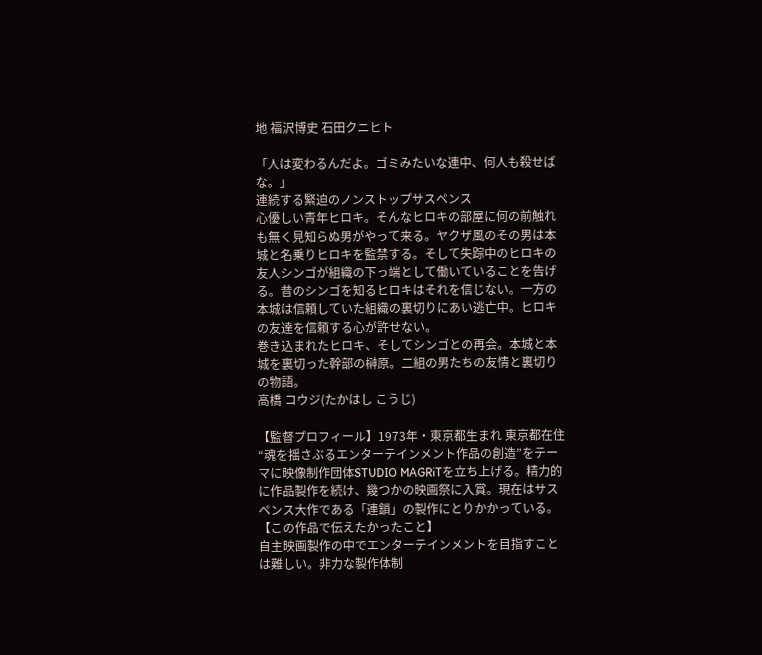地 福沢博史 石田クニヒト

「人は変わるんだよ。ゴミみたいな連中、何人も殺せばな。」
連続する緊迫のノンストップサスペンス
心優しい青年ヒロキ。そんなヒロキの部屋に何の前触れも無く見知らぬ男がやって来る。ヤクザ風のその男は本城と名乗りヒロキを監禁する。そして失踪中のヒロキの友人シンゴが組織の下っ端として働いていることを告げる。昔のシンゴを知るヒロキはそれを信じない。一方の本城は信頼していた組織の裏切りにあい逃亡中。ヒロキの友達を信頼する心が許せない。
巻き込まれたヒロキ、そしてシンゴとの再会。本城と本城を裏切った幹部の榊原。二組の男たちの友情と裏切りの物語。
高橋 コウジ(たかはし こうじ)

【監督プロフィール】1973年・東京都生まれ 東京都在住
“魂を揺さぶるエンターテインメント作品の創造”をテーマに映像制作団体STUDIO MAGRiTを立ち上げる。精力的に作品製作を続け、幾つかの映画祭に入賞。現在はサスペンス大作である「連鎖」の製作にとりかかっている。【この作品で伝えたかったこと】
自主映画製作の中でエンターテインメントを目指すことは難しい。非力な製作体制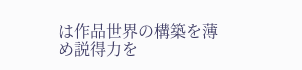は作品世界の構築を薄め説得力を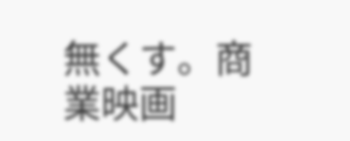無くす。商業映画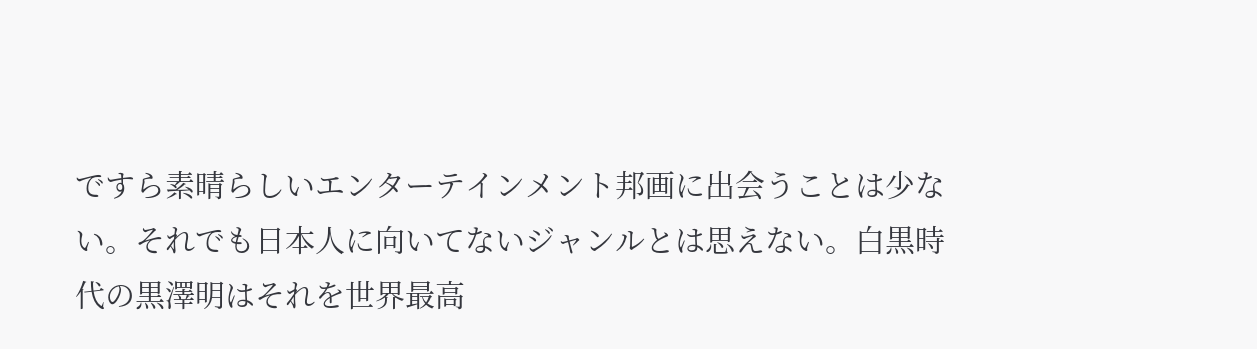ですら素晴らしいエンターテインメント邦画に出会うことは少ない。それでも日本人に向いてないジャンルとは思えない。白黒時代の黒澤明はそれを世界最高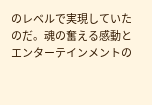のレベルで実現していたのだ。魂の奮える感動とエンターテインメントの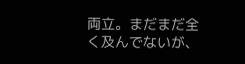両立。まだまだ全く及んでないが、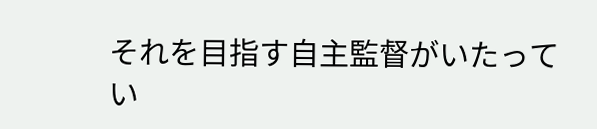それを目指す自主監督がいたってい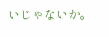いじゃないか。